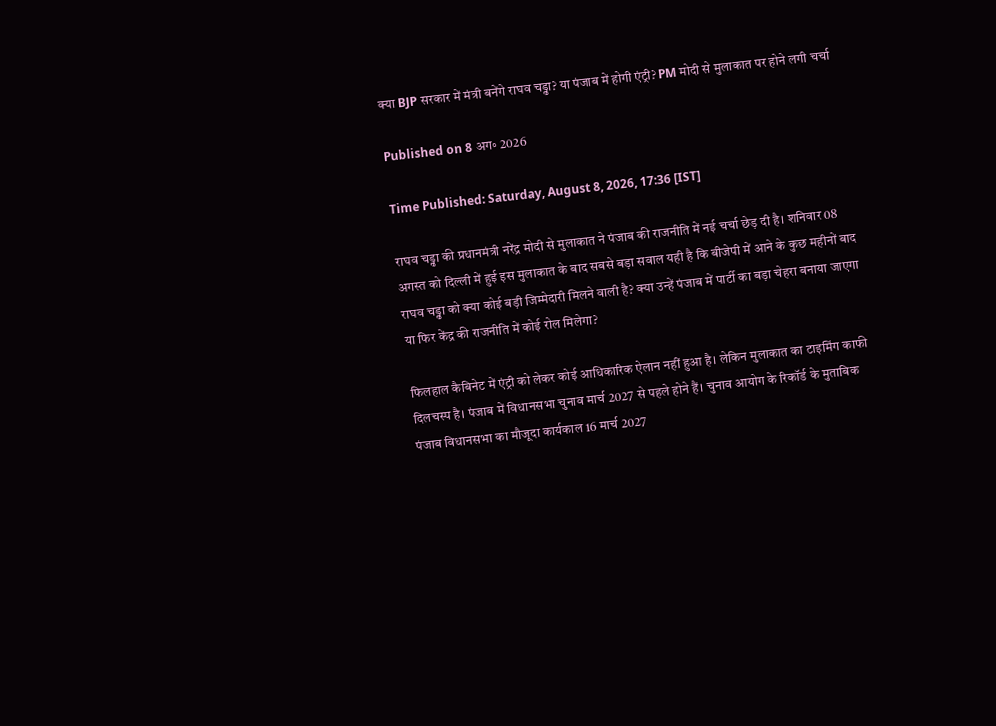क्या BJP सरकार में मंत्री बनेंगे राघव चड्ढा? या पंजाब में होगी एंट्री? PM मोदी से मुलाकात पर होने लगी चर्चा

Published on 8 अग॰ 2026

Time Published: Saturday, August 8, 2026, 17:36 [IST]

राघव चड्ढा की प्रधानमंत्री नरेंद्र मोदी से मुलाकात ने पंजाब की राजनीति में नई चर्चा छेड़ दी है। शनिवार 08 अगस्त को दिल्ली में हुई इस मुलाकात के बाद सबसे बड़ा सवाल यही है कि बीजेपी में आने के कुछ महीनों बाद राघव चड्ढा को क्या कोई बड़ी जिम्मेदारी मिलने वाली है? क्या उन्हें पंजाब में पार्टी का बड़ा चेहरा बनाया जाएगा या फिर केंद्र की राजनीति में कोई रोल मिलेगा?

फिलहाल कैबिनेट में एंट्री को लेकर कोई आधिकारिक ऐलान नहीं हुआ है। लेकिन मुलाकात का टाइमिंग काफी दिलचस्प है। पंजाब में विधानसभा चुनाव मार्च 2027 से पहले होने हैं। चुनाव आयोग के रिकॉर्ड के मुताबिक पंजाब विधानसभा का मौजूदा कार्यकाल 16 मार्च 2027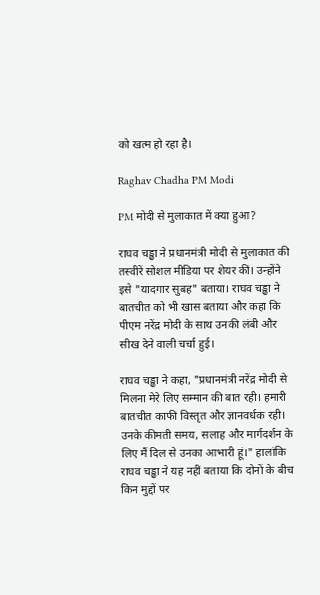को खत्म हो रहा है।

Raghav Chadha PM Modi

PM मोदी से मुलाकात में क्या हुआ?

राघव चड्ढा ने प्रधानमंत्री मोदी से मुलाकात की तस्वीरें सोशल मीडिया पर शेयर कीं। उन्होंने इसे "यादगार सुबह" बताया। राघव चड्ढा ने बातचीत को भी खास बताया और कहा कि पीएम नरेंद्र मोदी के साथ उनकी लंबी और सीख देने वाली चर्चा हुई।

राघव चड्ढा ने कहा, "प्रधानमंत्री नरेंद्र मोदी से मिलना मेरे लिए सम्मान की बात रही। हमारी बातचीत काफी विस्तृत और ज्ञानवर्धक रही। उनके कीमती समय, सलाह और मार्गदर्शन के लिए मैं दिल से उनका आभारी हूं।" हालांकि राघव चड्ढा ने यह नहीं बताया कि दोनों के बीच किन मुद्दों पर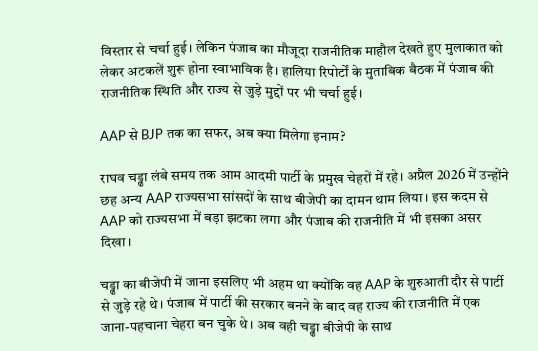विस्तार से चर्चा हुई। लेकिन पंजाब का मौजूदा राजनीतिक माहौल देखते हुए मुलाकात को लेकर अटकलें शुरू होना स्वाभाविक है। हालिया रिपोर्टों के मुताबिक बैठक में पंजाब की राजनीतिक स्थिति और राज्य से जुड़े मुद्दों पर भी चर्चा हुई।

AAP से BJP तक का सफर, अब क्या मिलेगा इनाम?

राघव चड्ढा लंबे समय तक आम आदमी पार्टी के प्रमुख चेहरों में रहे। अप्रैल 2026 में उन्होंने छह अन्य AAP राज्यसभा सांसदों के साथ बीजेपी का दामन थाम लिया। इस कदम से AAP को राज्यसभा में बड़ा झटका लगा और पंजाब की राजनीति में भी इसका असर दिखा।

चड्ढा का बीजेपी में जाना इसलिए भी अहम था क्योंकि वह AAP के शुरुआती दौर से पार्टी से जुड़े रहे थे। पंजाब में पार्टी की सरकार बनने के बाद वह राज्य की राजनीति में एक जाना-पहचाना चेहरा बन चुके थे। अब वही चड्ढा बीजेपी के साथ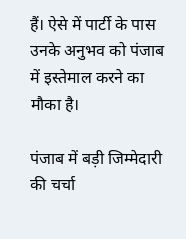हैं। ऐसे में पार्टी के पास उनके अनुभव को पंजाब में इस्तेमाल करने का मौका है।

पंजाब में बड़ी जिम्मेदारी की चर्चा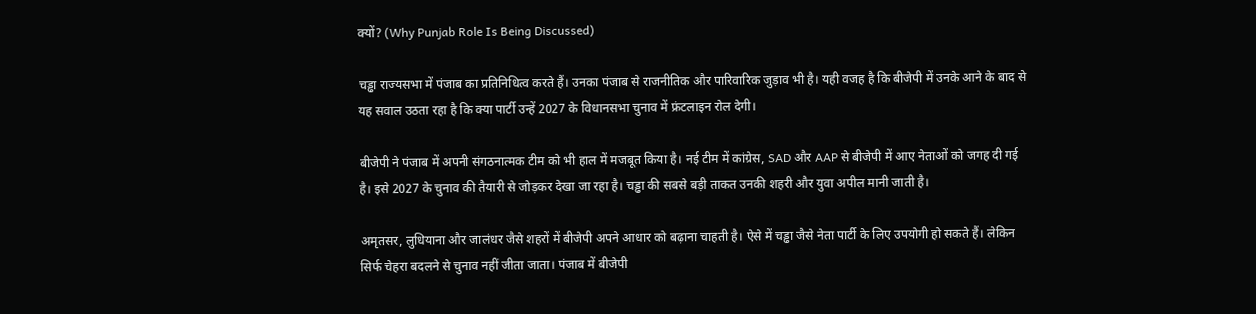क्यों? (Why Punjab Role Is Being Discussed)

चड्ढा राज्यसभा में पंजाब का प्रतिनिधित्व करते हैं। उनका पंजाब से राजनीतिक और पारिवारिक जुड़ाव भी है। यही वजह है कि बीजेपी में उनके आने के बाद से यह सवाल उठता रहा है कि क्या पार्टी उन्हें 2027 के विधानसभा चुनाव में फ्रंटलाइन रोल देगी।

बीजेपी ने पंजाब में अपनी संगठनात्मक टीम को भी हाल में मजबूत किया है। नई टीम में कांग्रेस, SAD और AAP से बीजेपी में आए नेताओं को जगह दी गई है। इसे 2027 के चुनाव की तैयारी से जोड़कर देखा जा रहा है। चड्ढा की सबसे बड़ी ताकत उनकी शहरी और युवा अपील मानी जाती है।

अमृतसर, लुधियाना और जालंधर जैसे शहरों में बीजेपी अपने आधार को बढ़ाना चाहती है। ऐसे में चड्ढा जैसे नेता पार्टी के लिए उपयोगी हो सकते हैं। लेकिन सिर्फ चेहरा बदलने से चुनाव नहीं जीता जाता। पंजाब में बीजेपी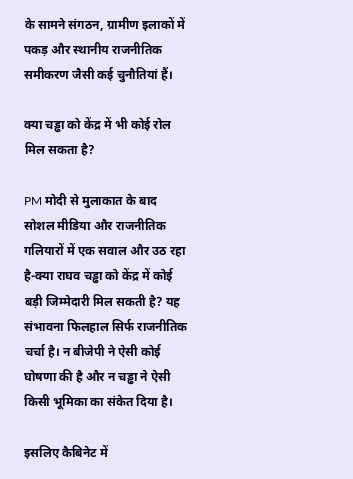के सामने संगठन, ग्रामीण इलाकों में पकड़ और स्थानीय राजनीतिक समीकरण जैसी कई चुनौतियां हैं।

क्या चड्ढा को केंद्र में भी कोई रोल मिल सकता है?

PM मोदी से मुलाकात के बाद सोशल मीडिया और राजनीतिक गलियारों में एक सवाल और उठ रहा है-क्या राघव चड्ढा को केंद्र में कोई बड़ी जिम्मेदारी मिल सकती है? यह संभावना फिलहाल सिर्फ राजनीतिक चर्चा है। न बीजेपी ने ऐसी कोई घोषणा की है और न चड्ढा ने ऐसी किसी भूमिका का संकेत दिया है।

इसलिए कैबिनेट में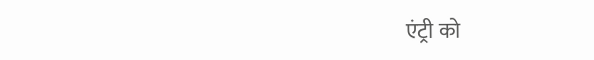एंट्री को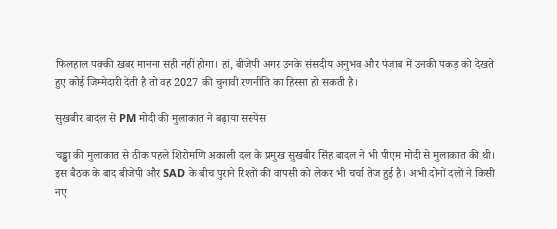फिलहाल पक्की खबर मानना सही नहीं होगा। हां, बीजेपी अगर उनके संसदीय अनुभव और पंजाब में उनकी पकड़ को देखते हुए कोई जिम्मेदारी देती है तो वह 2027 की चुनावी रणनीति का हिस्सा हो सकती है।

सुखबीर बादल से PM मोदी की मुलाकात ने बढ़ाया सस्पेंस

चड्ढा की मुलाकात से ठीक पहले शिरोमणि अकाली दल के प्रमुख सुखबीर सिंह बादल ने भी पीएम मोदी से मुलाकात की थी। इस बैठक के बाद बीजेपी और SAD के बीच पुराने रिश्तों की वापसी को लेकर भी चर्चा तेज हुई है। अभी दोनों दलों ने किसी नए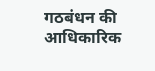गठबंधन की आधिकारिक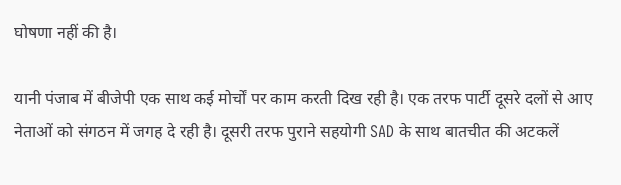घोषणा नहीं की है।

यानी पंजाब में बीजेपी एक साथ कई मोर्चों पर काम करती दिख रही है। एक तरफ पार्टी दूसरे दलों से आए नेताओं को संगठन में जगह दे रही है। दूसरी तरफ पुराने सहयोगी SAD के साथ बातचीत की अटकलें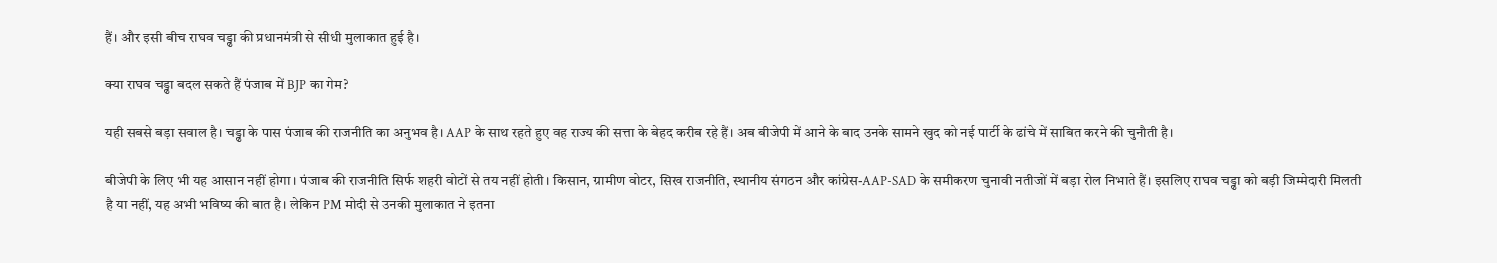हैं। और इसी बीच राघव चड्ढा की प्रधानमंत्री से सीधी मुलाकात हुई है।

क्या राघव चड्ढा बदल सकते हैं पंजाब में BJP का गेम?

यही सबसे बड़ा सवाल है। चड्ढा के पास पंजाब की राजनीति का अनुभव है। AAP के साथ रहते हुए वह राज्य की सत्ता के बेहद करीब रहे हैं। अब बीजेपी में आने के बाद उनके सामने खुद को नई पार्टी के ढांचे में साबित करने की चुनौती है।

बीजेपी के लिए भी यह आसान नहीं होगा। पंजाब की राजनीति सिर्फ शहरी वोटों से तय नहीं होती। किसान, ग्रामीण वोटर, सिख राजनीति, स्थानीय संगठन और कांग्रेस-AAP-SAD के समीकरण चुनावी नतीजों में बड़ा रोल निभाते हैं। इसलिए राघव चड्ढा को बड़ी जिम्मेदारी मिलती है या नहीं, यह अभी भविष्य की बात है। लेकिन PM मोदी से उनकी मुलाकात ने इतना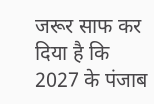जरूर साफ कर दिया है कि 2027 के पंजाब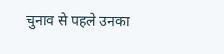चुनाव से पहले उनका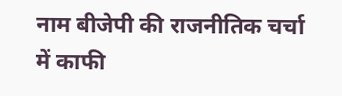नाम बीजेपी की राजनीतिक चर्चा में काफी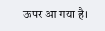ऊपर आ गया है।